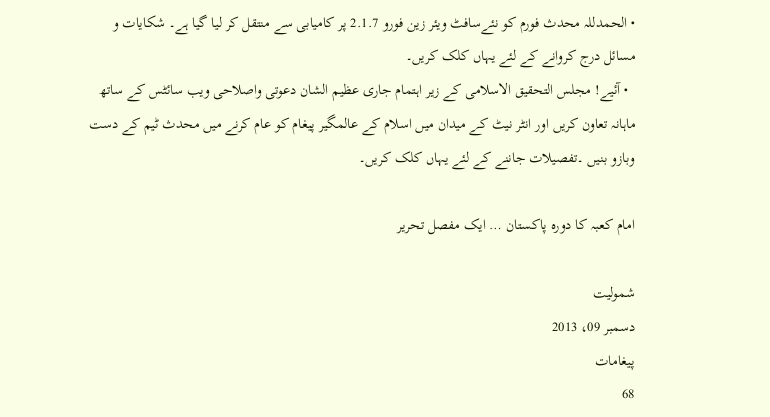• الحمدللہ محدث فورم کو نئےسافٹ ویئر زین فورو 2.1.7 پر کامیابی سے منتقل کر لیا گیا ہے۔ شکایات و مسائل درج کروانے کے لئے یہاں کلک کریں۔
  • آئیے! مجلس التحقیق الاسلامی کے زیر اہتمام جاری عظیم الشان دعوتی واصلاحی ویب سائٹس کے ساتھ ماہانہ تعاون کریں اور انٹر نیٹ کے میدان میں اسلام کے عالمگیر پیغام کو عام کرنے میں محدث ٹیم کے دست وبازو بنیں ۔تفصیلات جاننے کے لئے یہاں کلک کریں۔

امام کعبہ کا دورہ پاکستان … ایک مفصل تحریر

شمولیت
دسمبر 09، 2013
پیغامات
68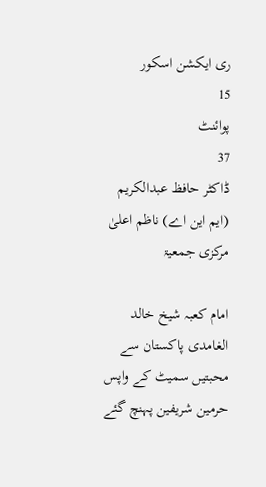ری ایکشن اسکور
15
پوائنٹ
37
ڈاکٹر حافظ عبدالکریم (ایم این اے) ناظم اعلیٰ مرکزی جمعیۃ

امام کعبہ شیخ خالد الغامدی پاکستان سے محبتیں سمیٹ کے واپس حرمین شریفین پہنچ گئے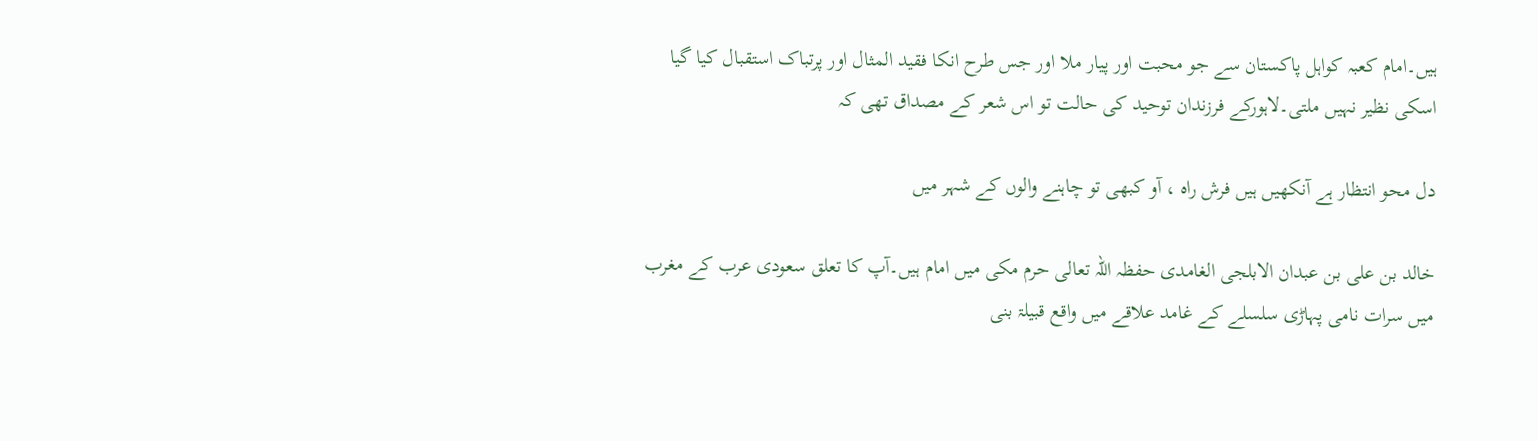ہیں۔امام کعبہ کواہل پاکستان سے جو محبت اور پیار ملا اور جس طرح انکا فقید المثال اور پرتباک استقبال کیا گیا اسکی نظیر نہیں ملتی۔لاہورکے فرزندان توحید کی حالت تو اس شعر کے مصداق تھی کہ

دل محو انتظار ہے آنکھیں ہیں فرش راہ ، آو کبھی تو چاہنے والوں کے شہر میں

خالد بن علی بن عبدان الابلجی الغامدی حفظہ اللہ تعالی حرم مکی میں امام ہیں۔آپ کا تعلق سعودی عرب کے مغرب میں سرات نامی پہاڑی سلسلے کے غامد علاقے میں واقع قبیلۃ بنی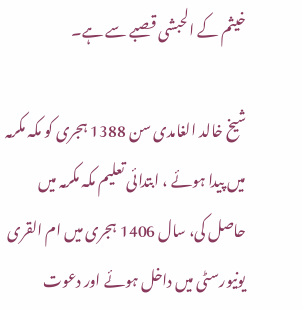خیثم کے الحبشی قصبے سے ہے۔

شیخ خالد الغامدی سن 1388 ہجری کو مکہ مکرمہ میں پیدا ہوئے ، ابتدائی تعلیم مکہ مکرمہ میں حاصل کی، سال 1406 ہجری میں ام القری یونیورسٹی میں داخل ہوئے اور دعوت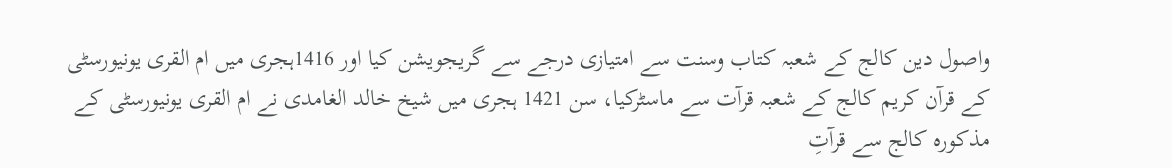واصول دین کالج کے شعبہ کتاب وسنت سے امتیازی درجے سے گریجویشن کیا اور 1416ہجری میں ام القری یونیورسٹی کے قرآن کریم کالج کے شعبہ قرآت سے ماسٹرکیا، سن 1421 ہجری میں شیخ خالد الغامدی نے ام القری یونیورسٹی کے مذکورہ کالج سے قرآتِ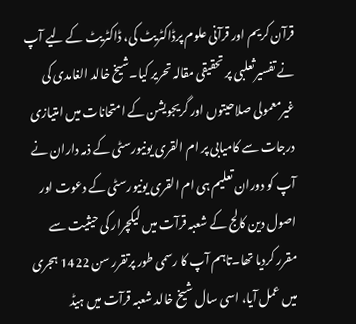قرآن کریم اور قرآنی علوم پرڈاکٹریٹ کی، ڈاکٹریٹ کے لیے آپ نے تفسیرثعلبی پر تحقیقی مقالہ تحریر کیا۔شیخ خالد الغامدی کی غیرمعمولی صلاحیتوں اور گریجویشن کے امتحانات میں امتیازی درجات سے کامیابی پر ام القری یونیورسٹی کے ذمہ داران نے آپ کو دوران تعلیم ہی ام القری یونیورسٹی کے دعوت اور اصول دین کالج کے شعبہ قرآت میں لیکچرار کی حیثیت سے مقرر کردیا تھا۔تاہم آپ کا رسمی طور پرتقرر سن 1422 ہجری میں عمل آیا، اسی سال شیخ خالد شعبہ قرآت میں ہیڈ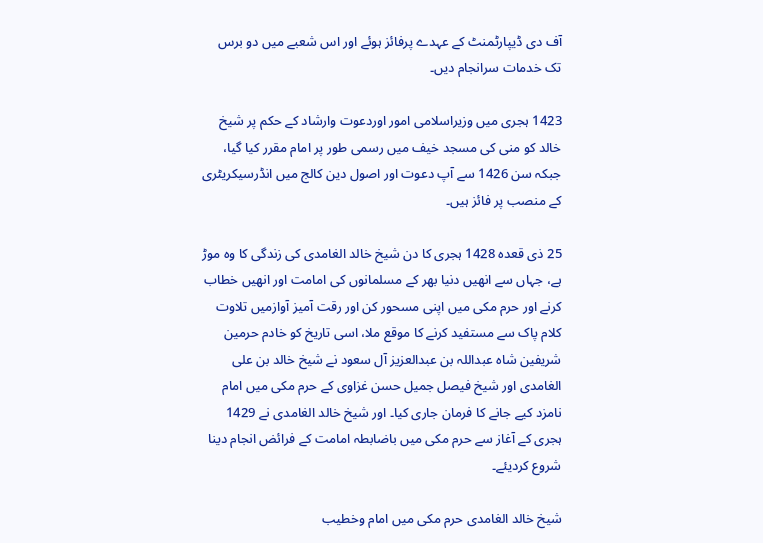آف دی ڈیپارٹمنٹ کے عہدے پرفائز ہوئے اور اس شعبے میں دو برس تک خدمات سرانجام دیں۔

1423 ہجری میں وزیراسلامی امور اوردعوت وارشاد کے حکم پر شیخ خالد کو منی کی مسجد خیف میں رسمی طور پر امام مقرر کیا گیا، جبکہ سن 1426 سے آپ دعوت اور اصول دین کالج میں انڈرسیکریٹری کے منصب پر فائز ہیں۔

25 ذی قعدہ 1428 ہجری کا دن شیخ خالد الغامدی کی زندگی کا وہ موڑ ہے، جہاں سے انھیں دنیا بھر کے مسلمانوں کی امامت اور انھیں خطاب کرنے اور حرم مکی میں اپنی مسحور کن اور رقت آمیز آوازمیں تلاوت کلام پاک سے مستفید کرنے کا موقع ملا، اسی تاریخ کو خادم حرمین شریفین شاہ عبداللہ بن عبدالعزیز آل سعود نے شیخ خالد بن علی الغامدی اور شیخ فیصل جمیل حسن غزاوی کے حرم مکی میں امام نامزد کیے جانے کا فرمان جاری کیا۔ اور شیخ خالد الغامدی نے 1429 ہجری کے آغاز سے حرم مکی میں باضابطہ امامت کے فرائض انجام دینا شروع کردیئے۔

شیخ خالد الغامدی حرم مکی میں امام وخطیب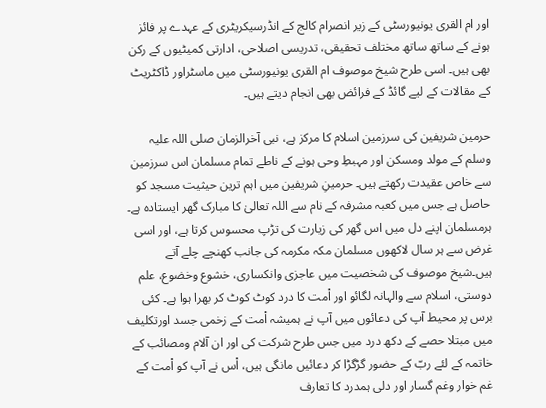اور ام القری یونیورسٹی کے زیر انصرام کالج کے انڈرسیکریٹری کے عہدے پر فائز ہونے کے ساتھ ساتھ مختلف تحقیقی، تدریسی اصلاحی، ادارتی کمیٹیوں کے رکن بھی ہیں۔ اسی طرح شیخ موصوف ام القری یونیورسٹی میں ماسٹراور ڈاکٹریٹ کے مقالات کے لیے گائڈ کے فرائض بھی انجام دیتے ہیں۔

حرمین شریفین کی سرزمین اسلام کا مرکز ہے، نبی آخرالزمان صلی اللہ علیہ وسلم کے مولد ومسکن اور مہبطِ وحی ہونے کے ناطے تمام مسلمان اس سرزمین سے خاص عقیدت رکھتے ہیں۔ حرمینِ شریفین میں اہم ترین حیثیت مسجد کو حاصل ہے جس میں کعبہ مشرفہ کے نام سے اللہ تعالیٰ کا مبارک گھر ایستادہ ہے۔ ہرمسلمان اپنے دل میں اس گھر کی زیارت کی تڑپ محسوس کرتا ہے، اور اسی غرض سے ہر سال لاکھوں مسلمان مکہ مکرمہ کی جانب کھنچے چلے آتے ہیں۔شیخ موصوف کی شخصیت میں عاجزی وانکساری، خشوع وخضوع، علم دوستی، اسلام سے والہانہ لگائو اور اْمت کا درد کوٹ کوٹ کر بھرا ہوا ہے۔ کئی برس پر محیط آپ کی دعائوں میں آپ نے ہمیشہ اْمت کے زخمی جسد اورتکلیف میں مبتلا حصے کے دکھ درد میں جس طرح شرکت کی اور ان آلام ومصائب کے خاتمہ کے لئے ربّ کے حضور گڑگڑا کر دعائیں مانگی ہیں، اْس نے آپ کو اْمت کے غم خوار وغم گسار اور دلی ہمدرد کا تعارف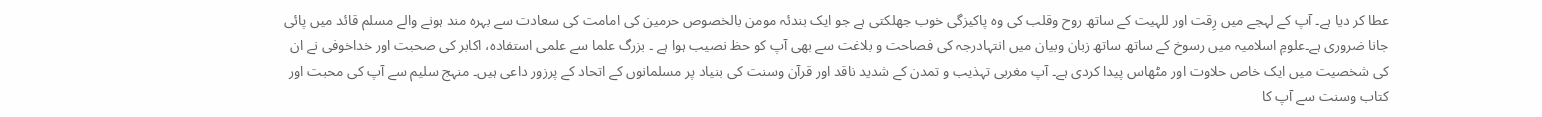عطا کر دیا ہے۔ آپ کے لہجے میں رِقت اور للہیت کے ساتھ روح وقلب کی وہ پاکیزگی خوب جھلکتی ہے جو ایک بندئہ مومن بالخصوص حرمین کی امامت کی سعادت سے بہرہ مند ہونے والے مسلم قائد میں پائی جانا ضروری ہے۔علومِ اسلامیہ میں رسوخ کے ساتھ ساتھ زبان وبیان میں انتہادرجہ کی فصاحت و بلاغت سے بھی آپ کو حظ نصیب ہوا ہے ۔ بزرگ علما سے علمی استفادہ، اکابر کی صحبت اور خداخوفی نے ان کی شخصیت میں ایک خاص حلاوت اور مٹھاس پیدا کردی ہے۔ آپ مغربی تہذیب و تمدن کے شدید ناقد اور قرآن وسنت کی بنیاد پر مسلمانوں کے اتحاد کے پرزور داعی ہیں۔ منہج سلیم سے آپ کی محبت اور کتاب وسنت سے آپ کا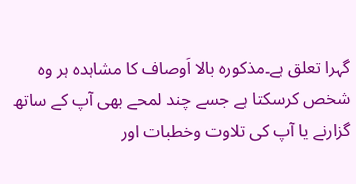گہرا تعلق ہے۔مذکورہ بالا اَوصاف کا مشاہدہ ہر وہ شخص کرسکتا ہے جسے چند لمحے بھی آپ کے ساتھ گزارنے یا آپ کی تلاوت وخطبات اور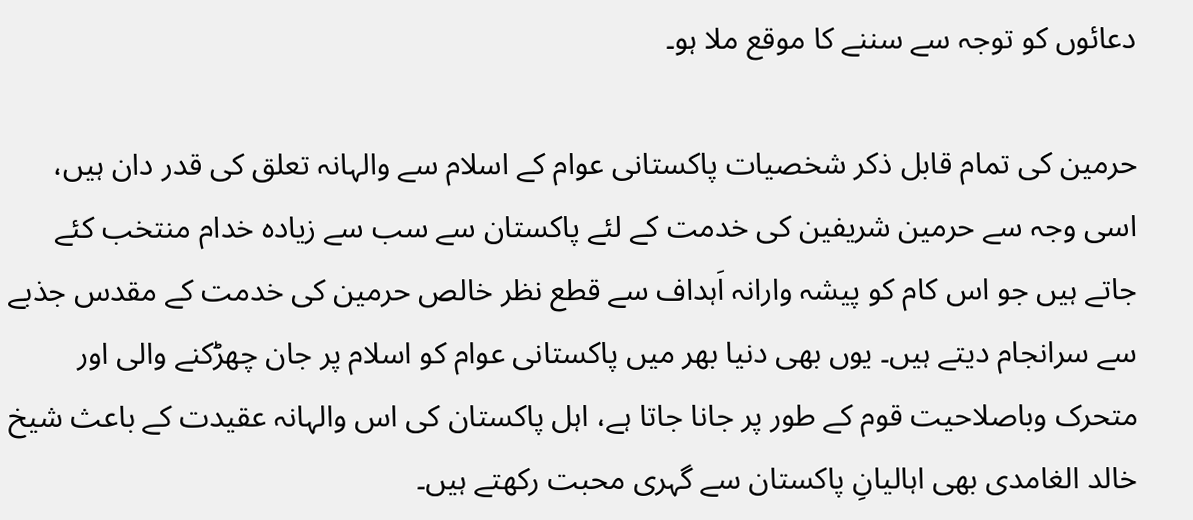دعائوں کو توجہ سے سننے کا موقع ملا ہو۔

حرمین کی تمام قابل ذکر شخصیات پاکستانی عوام کے اسلام سے والہانہ تعلق کی قدر دان ہیں، اسی وجہ سے حرمین شریفین کی خدمت کے لئے پاکستان سے سب سے زیادہ خدام منتخب کئے جاتے ہیں جو اس کام کو پیشہ وارانہ اَہداف سے قطع نظر خالص حرمین کی خدمت کے مقدس جذبے سے سرانجام دیتے ہیں۔ یوں بھی دنیا بھر میں پاکستانی عوام کو اسلام پر جان چھڑکنے والی اور متحرک وباصلاحیت قوم کے طور پر جانا جاتا ہے، اہل پاکستان کی اس والہانہ عقیدت کے باعث شیخ خالد الغامدی بھی اہالیانِ پاکستان سے گہری محبت رکھتے ہیں۔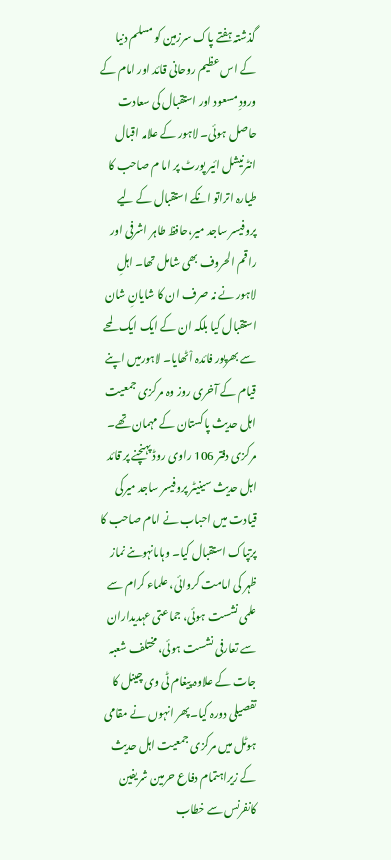گذشتہ ہفتے پاک سرزمین کو مسلم دنیا کے اس عظیم روحانی قائد اور امام کے ورودِ مسعود اور استقبال کی سعادت حاصل ہوئی۔ لاہور کے علامہ اقبال انٹرنیشل ائیر پورٹ پر اما م صاحب کا طیارہ اتراتو انکے استقبال کے لیے پروفیسر ساجد میر،حافظ طاہر اشرفی اور راقم الحروف بھی شامل تھا۔ اہلِ لاہور نے نہ صرف ان کا شایانِ شان استقبال کیا بلکہ ان کے ایک ایک لمحے سے بھرپور فائدہ اْٹھایا۔ لاہورمیں اپنے قیام کے آخری روز وہ مرکزی جمعیت اہل حدیث پاکستان کے مہمان تھے۔ مرکزی دفتر 106 راوی روڈ پہنچنے پر قائد اہل حدیث سینیٹر پروفیسر ساجد میرکی قیادت میں احباب نے امام صاحب کا پرتپاک استقبال کیا۔ وہاںانہوںنے نماز ظہر کی امامت کروائی، علماء کرام سے علمی نشست ہوئی، جماعتی عہدیداران سے تعارفی نشست ہوئی، مختلف شعبہ جات کے علاوہ پیغام ٹی وی چینل کا تفصیلی دورہ کیا۔پھر انہوں نے مقامی ہوٹل میں مرکزی جمعیت اہل حدیث کے زیراہتمام دفاع حرمین شریفین کانفرنس سے خطاب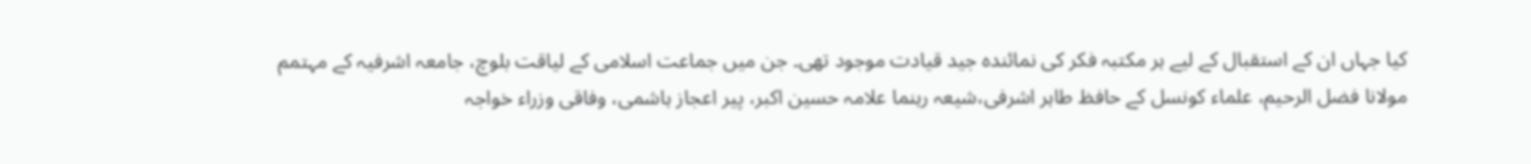کیا جہاں ان کے استقبال کے لیے ہر مکتبہ فکر کی نمائندہ جید قیادت موجود تھی۔ جن میں جماعت اسلامی کے لیاقت بلوچ، جامعہ اشرفیہ کے مہتمم مولانا فضل الرحیم، علماء کونسل کے حافظ طاہر اشرفی،شیعہ رہنما علامہ حسین اکبر، پیر اعجاز ہاشمی، وفاقی وزراء خواجہ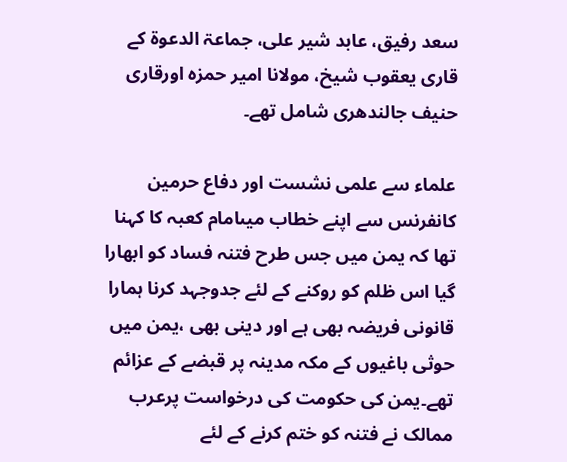سعد رفیق، عابد شیر علی، جماعۃ الدعوۃ کے قاری یعقوب شیخ، مولانا امیر حمزہ اورقاری حنیف جالندھری شامل تھے۔

علماء سے علمی نشست اور دفاع حرمین کانفرنس سے اپنے خطاب میںامام کعبہ کا کہنا تھا کہ یمن میں جس طرح فتنہ فساد کو ابھارا گیا اس ظلم کو روکنے کے لئے جدوجہد کرنا ہمارا قانونی فریضہ بھی ہے اور دینی بھی ،یمن میں حوثی باغیوں کے مکہ مدینہ پر قبضے کے عزائم تھے۔یمن کی حکومت کی درخواست پرعرب ممالک نے فتنہ کو ختم کرنے کے لئے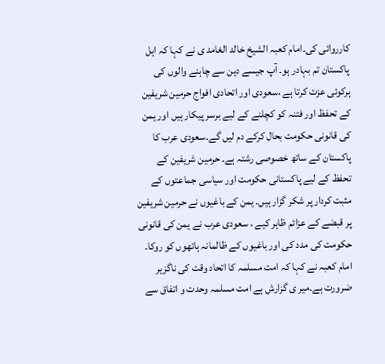کارروائی کی۔امام کعبہ الشیخ خالد الغامد ی نے کہا کہ اہل پاکستان تم بہادر ہو۔ آپ جیسے دین سے چاہنے والوں کی ہرکوئی عزت کرتا ہے ،سعودی اور اتحادی افواج حرمین شریفین کے تحفظ اور فتنہ کو کچلنے کے لیے برسر پیکار ہیں اور یمن کی قانونی حکومت بحال کرکے دم لیں گے۔سعودی عرب کا پاکستان کے ساتھ خصوصی رشتہ ہے۔ حرمین شریفین کے تحفظ کے لیے پاکستانی حکومت اور سیاسی جماعتوں کے مثبت کردار پر شکر گزار ہیں۔ یمن کے باغیوں نے حرمین شریفین پر قبضے کے عزائم ظاہر کیے ، سعودی عرب نے یمن کی قانونی حکومت کی مدد کی اور باغیوں کے ظالمانہ ہاتھوں کو روکا۔ امام کعبہ نے کہا کہ امت مسلمہ کا اتحاد وقت کی ناگزیر ضرورت ہے۔میر ی گزارش ہے امت مسلمہ وحدت و اتفاق سے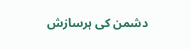دشمن کی ہرسازش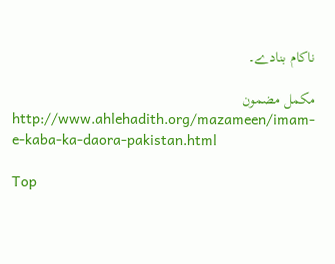ناکام بنادے۔

مکمل مضمون
http://www.ahlehadith.org/mazameen/imam-e-kaba-ka-daora-pakistan.html

Top